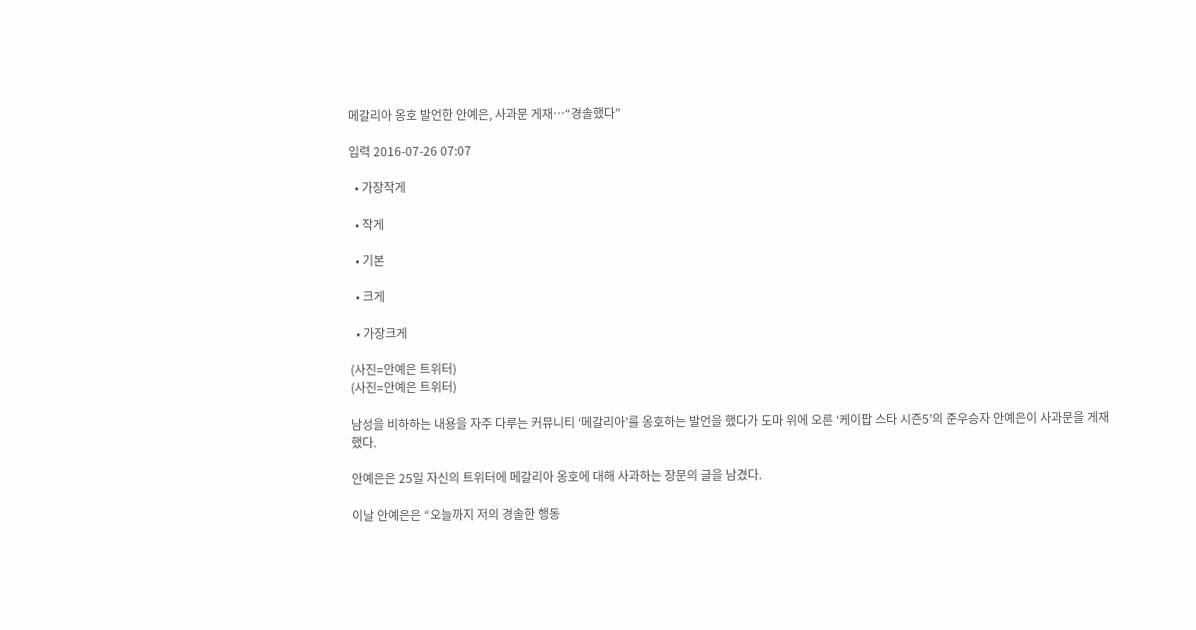메갈리아 옹호 발언한 안예은, 사과문 게재…“경솔했다”

입력 2016-07-26 07:07

  • 가장작게

  • 작게

  • 기본

  • 크게

  • 가장크게

(사진=안예은 트위터)
(사진=안예은 트위터)

남성을 비하하는 내용을 자주 다루는 커뮤니티 ‘메갈리아’를 옹호하는 발언을 했다가 도마 위에 오른 ‘케이팝 스타 시즌5’의 준우승자 안예은이 사과문을 게재했다.

안예은은 25일 자신의 트위터에 메갈리아 옹호에 대해 사과하는 장문의 글을 남겼다.

이날 안예은은 “오늘까지 저의 경솔한 행동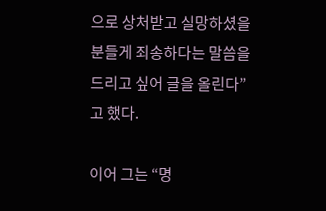으로 상처받고 실망하셨을 분들게 죄송하다는 말씀을 드리고 싶어 글을 올린다”고 했다.

이어 그는 “명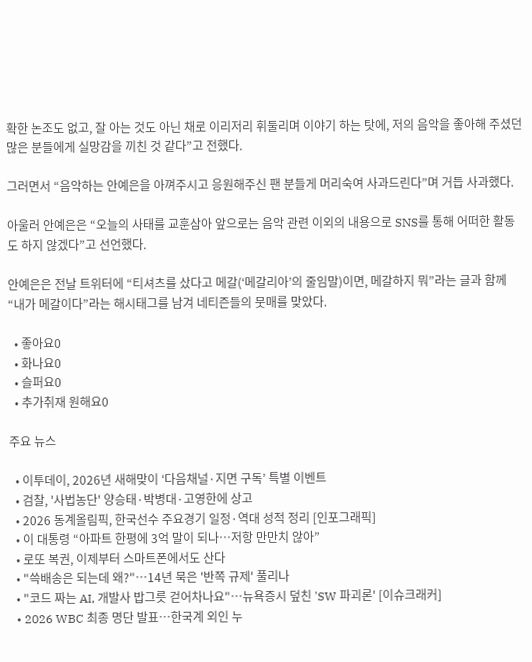확한 논조도 없고, 잘 아는 것도 아닌 채로 이리저리 휘둘리며 이야기 하는 탓에, 저의 음악을 좋아해 주셨던 많은 분들에게 실망감을 끼친 것 같다”고 전했다.

그러면서 “음악하는 안예은을 아껴주시고 응원해주신 팬 분들게 머리숙여 사과드린다”며 거듭 사과했다.

아울러 안예은은 “오늘의 사태를 교훈삼아 앞으로는 음악 관련 이외의 내용으로 SNS를 통해 어떠한 활동도 하지 않겠다”고 선언했다.

안예은은 전날 트위터에 “티셔츠를 샀다고 메갈(‘메갈리아’의 줄임말)이면, 메갈하지 뭐”라는 글과 함께 “내가 메갈이다”라는 해시태그를 남겨 네티즌들의 뭇매를 맞았다.

  • 좋아요0
  • 화나요0
  • 슬퍼요0
  • 추가취재 원해요0

주요 뉴스

  • 이투데이, 2026년 새해맞이 ‘다음채널·지면 구독’ 특별 이벤트
  • 검찰, '사법농단' 양승태·박병대·고영한에 상고
  • 2026 동계올림픽, 한국선수 주요경기 일정·역대 성적 정리 [인포그래픽]
  • 이 대통령 “아파트 한평에 3억 말이 되나…저항 만만치 않아”
  • 로또 복권, 이제부터 스마트폰에서도 산다
  • "쓱배송은 되는데 왜?"…14년 묵은 '반쪽 규제' 풀리나
  • "코드 짜는 AI, 개발사 밥그릇 걷어차나요"…뉴욕증시 덮친 'SW 파괴론' [이슈크래커]
  • 2026 WBC 최종 명단 발표…한국계 외인 누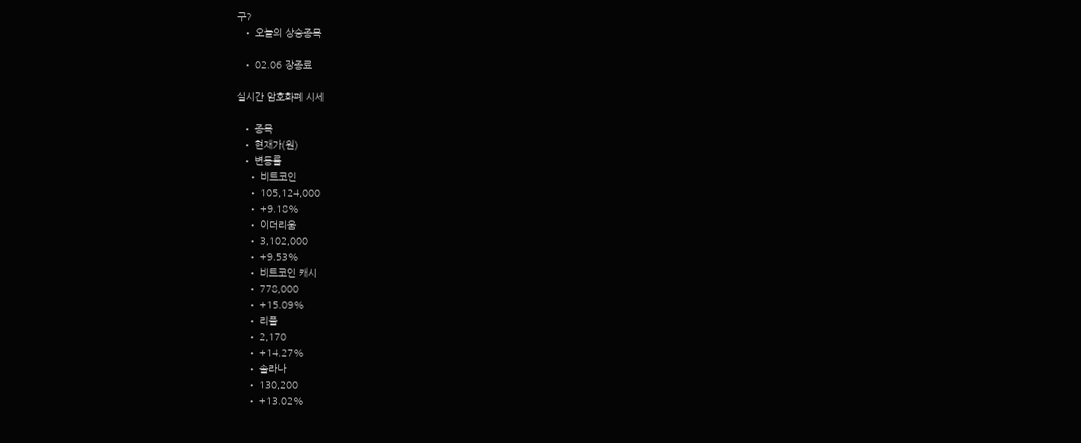구?
  • 오늘의 상승종목

  • 02.06 장종료

실시간 암호화폐 시세

  • 종목
  • 현재가(원)
  • 변동률
    • 비트코인
    • 105,124,000
    • +9.18%
    • 이더리움
    • 3,102,000
    • +9.53%
    • 비트코인 캐시
    • 778,000
    • +15.09%
    • 리플
    • 2,170
    • +14.27%
    • 솔라나
    • 130,200
    • +13.02%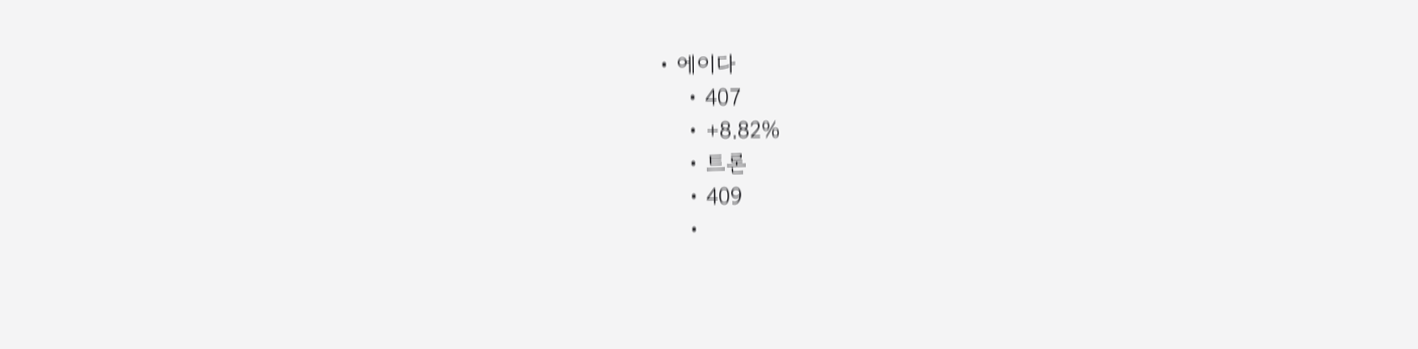• 에이다
    • 407
    • +8.82%
    • 트론
    • 409
    •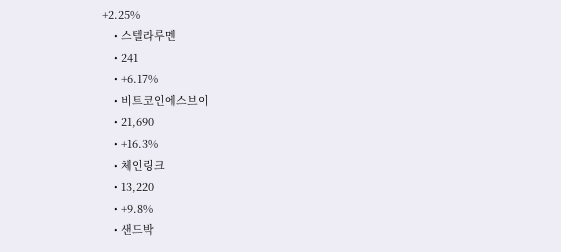+2.25%
    • 스텔라루멘
    • 241
    • +6.17%
    • 비트코인에스브이
    • 21,690
    • +16.3%
    • 체인링크
    • 13,220
    • +9.8%
    • 샌드박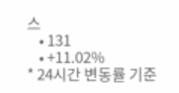스
    • 131
    • +11.02%
* 24시간 변동률 기준